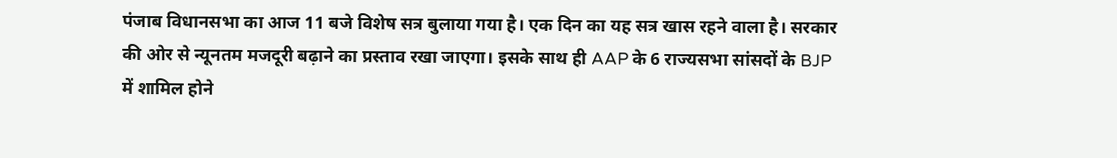पंजाब विधानसभा का आज 11 बजे विशेष सत्र बुलाया गया है। एक दिन का यह सत्र खास रहने वाला है। सरकार की ओर से न्यूनतम मजदूरी बढ़ाने का प्रस्ताव रखा जाएगा। इसके साथ ही AAP के 6 राज्यसभा सांसदों के BJP में शामिल होने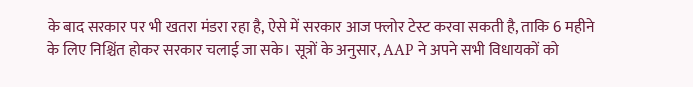के बाद सरकार पर भी खतरा मंडरा रहा है, ऐसे में सरकार आज फ्लोर टेस्ट करवा सकती है, ताकि 6 महीने के लिए निश्चिंत होकर सरकार चलाई जा सके। सूत्रों के अनुसार, AAP ने अपने सभी विधायकों को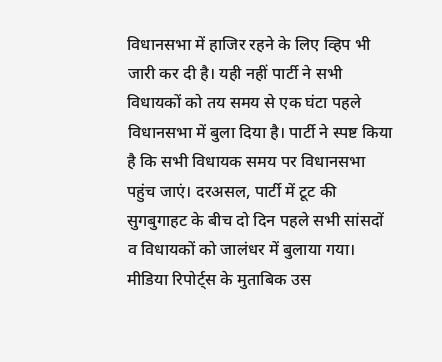विधानसभा में हाजिर रहने के लिए व्हिप भी जारी कर दी है। यही नहीं पार्टी ने सभी विधायकों को तय समय से एक घंटा पहले विधानसभा में बुला दिया है। पार्टी ने स्पष्ट किया है कि सभी विधायक समय पर विधानसभा पहुंच जाएं। दरअसल, पार्टी में टूट की सुगबुगाहट के बीच दो दिन पहले सभी सांसदों व विधायकों को जालंधर में बुलाया गया। मीडिया रिपोर्ट्स के मुताबिक उस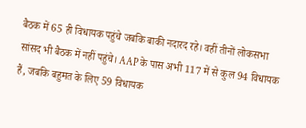बैठक में 65 ही विधायक पहुंचे जबकि बाकी नदारद रहे। वहीं तीनों लोकसभा सांसद भी बैठक में नहीं पहुंचे। AAP के पास अभी 117 में से कुल 94 विधायक हैं, जबकि बहुमत के लिए 59 विधायक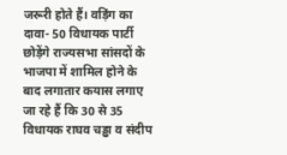जरूरी होते हैं। वड़िंग का दावा- 50 विधायक पार्टी छोड़ेंगे राज्यसभा सांसदों के भाजपा में शामिल होने के बाद लगातार कयास लगाए जा रहे हैं कि 30 से 35 विधायक राघव चड्ढा व संदीप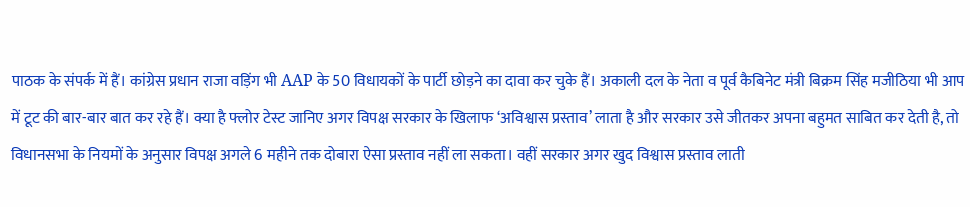पाठक के संपर्क में हैं। कांग्रेस प्रधान राजा वड़िंग भी AAP के 50 विधायकों के पार्टी छोड़ने का दावा कर चुके हैं। अकाली दल के नेता व पूर्व कैबिनेट मंत्री बिक्रम सिंह मजीठिया भी आप में टूट की बार-बार बात कर रहे हैं। क्या है फ्लोर टेस्ट जानिए अगर विपक्ष सरकार के खिलाफ ‘अविश्वास प्रस्ताव’ लाता है और सरकार उसे जीतकर अपना बहुमत साबित कर देती है, तो विधानसभा के नियमों के अनुसार विपक्ष अगले 6 महीने तक दोबारा ऐसा प्रस्ताव नहीं ला सकता। वहीं सरकार अगर खुद विश्वास प्रस्ताव लाती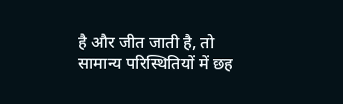है और जीत जाती है, तो सामान्य परिस्थितियों में छह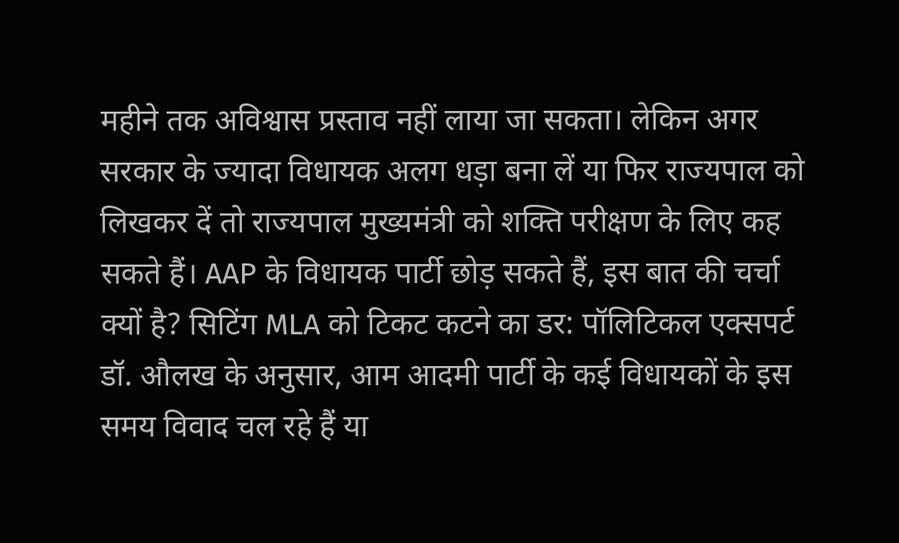महीने तक अविश्वास प्रस्ताव नहीं लाया जा सकता। लेकिन अगर सरकार के ज्यादा विधायक अलग धड़ा बना लें या फिर राज्यपाल को लिखकर दें तो राज्यपाल मुख्यमंत्री को शक्ति परीक्षण के लिए कह सकते हैं। AAP के विधायक पार्टी छोड़ सकते हैं, इस बात की चर्चा क्यों है? सिटिंग MLA को टिकट कटने का डर: पॉलिटिकल एक्सपर्ट डॉ. औलख के अनुसार, आम आदमी पार्टी के कई विधायकों के इस समय विवाद चल रहे हैं या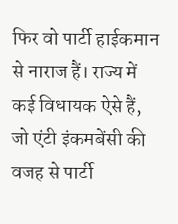फिर वो पार्टी हाईकमान से नाराज हैं। राज्य में कई विधायक ऐसे हैं, जो एंटी इंकमबेंसी की वजह से पार्टी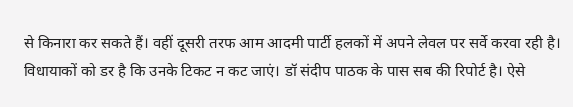से किनारा कर सकते हैं। वहीं दूसरी तरफ आम आदमी पार्टी हलकों में अपने लेवल पर सर्वे करवा रही है। विधायाकों को डर है कि उनके टिकट न कट जाएं। डॉ संदीप पाठक के पास सब की रिपोर्ट है। ऐसे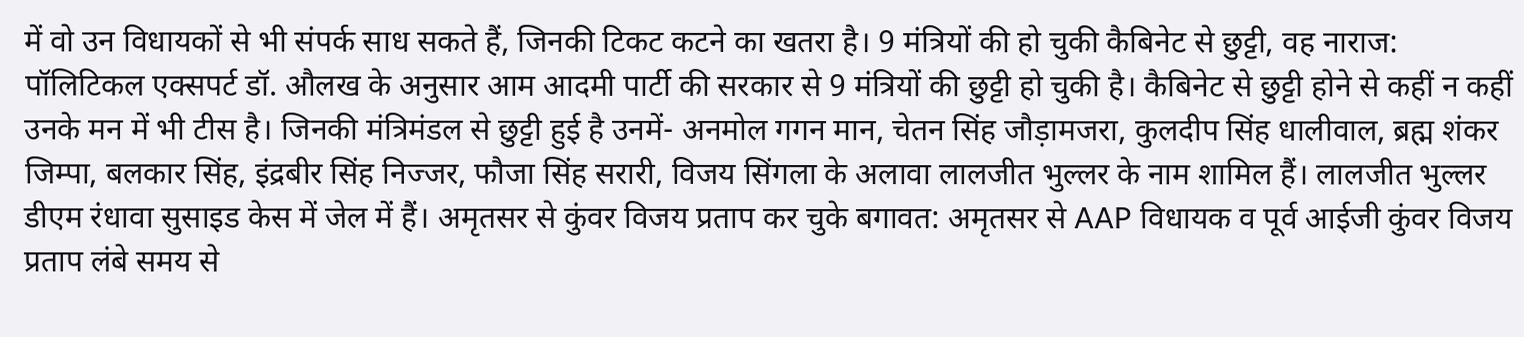में वो उन विधायकों से भी संपर्क साध सकते हैं, जिनकी टिकट कटने का खतरा है। 9 मंत्रियों की हो चुकी कैबिनेट से छुट्टी, वह नाराज: पॉलिटिकल एक्सपर्ट डॉ. औलख के अनुसार आम आदमी पार्टी की सरकार से 9 मंत्रियों की छुट्टी हो चुकी है। कैबिनेट से छुट्टी होने से कहीं न कहीं उनके मन में भी टीस है। जिनकी मंत्रिमंडल से छुट्टी हुई है उनमें- अनमोल गगन मान, चेतन सिंह जौड़ामजरा, कुलदीप सिंह धालीवाल, ब्रह्म शंकर जिम्पा, बलकार सिंह, इंद्रबीर सिंह निज्जर, फौजा सिंह सरारी, विजय सिंगला के अलावा लालजीत भुल्लर के नाम शामिल हैं। लालजीत भुल्लर डीएम रंधावा सुसाइड केस में जेल में हैं। अमृतसर से कुंवर विजय प्रताप कर चुके बगावत: अमृतसर से AAP विधायक व पूर्व आईजी कुंवर विजय प्रताप लंबे समय से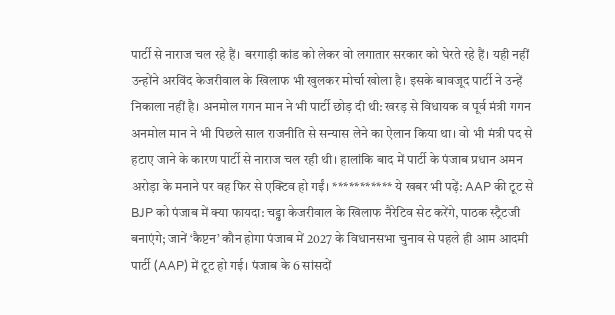पार्टी से नाराज चल रहे हैं। बरगाड़ी कांड को लेकर वो लगातार सरकार को घेरते रहे हैं। यही नहीं उन्होंने अरविंद केजरीवाल के खिलाफ भी खुलकर मोर्चा खोला है। इसके बावजूद पार्टी ने उन्हें निकाला नहीं है। अनमोल गगन मान ने भी पार्टी छोड़ दी थी: खरड़ से विधायक व पूर्व मंत्री गगन अनमोल मान ने भी पिछले साल राजनीति से सन्यास लेने का ऐलान किया था। वो भी मंत्री पद से हटाए जाने के कारण पार्टी से नाराज चल रही थी। हालांकि बाद में पार्टी के पंजाब प्रधान अमन अरोड़ा के मनाने पर वह फिर से एक्टिव हो गईं। *********** ये खबर भी पढ़ें: AAP की टूट से BJP को पंजाब में क्या फायदा: चड्ढा केजरीवाल के खिलाफ नैरेटिव सेट करेंगे, पाठक स्ट्रैटजी बनाएंगे; जानें ‘कैप्टन’ कौन होगा पंजाब में 2027 के विधानसभा चुनाव से पहले ही आम आदमी पार्टी (AAP) में टूट हो गई। पंजाब के 6 सांसदों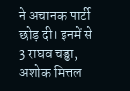ने अचानक पार्टी छोड़ दी। इनमें से 3 राघव चड्ढा, अशोक मित्तल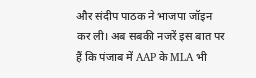और संदीप पाठक ने भाजपा जॉइन कर ली। अब सबकी नजरें इस बात पर हैं कि पंजाब में AAP के MLA भी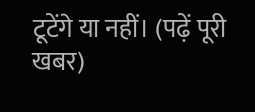टूटेंगे या नहीं। (पढ़ें पूरी खबर)